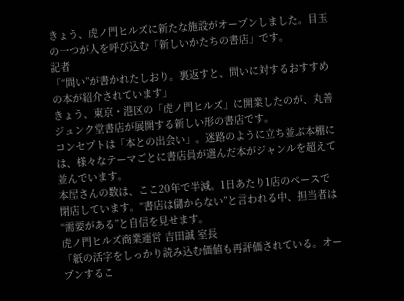きょう、虎ノ門ヒルズに新たな施設がオープンしました。目玉の一つが人を呼び込む「新しいかたちの書店」です。
記者
「“問い”が書かれたしおり。裏返すと、問いに対するおすすめの本が紹介されています」
きょう、東京・港区の「虎ノ門ヒルズ」に開業したのが、丸善ジュンク堂書店が展開する新しい形の書店です。
コンセプトは「本との出会い」。迷路のように立ち並ぶ本棚には、様々なテーマごとに書店員が選んだ本がジャンルを超えて並んでいます。
本屋さんの数は、ここ20年で半減。1日あたり1店のペースで閉店しています。“書店は儲からない”と言われる中、担当者は“需要がある”と自信を見せます。
虎ノ門ヒルズ商業運営 吉田誠 室長
「紙の活字をしっかり読み込む価値も再評価されている。オープンするこ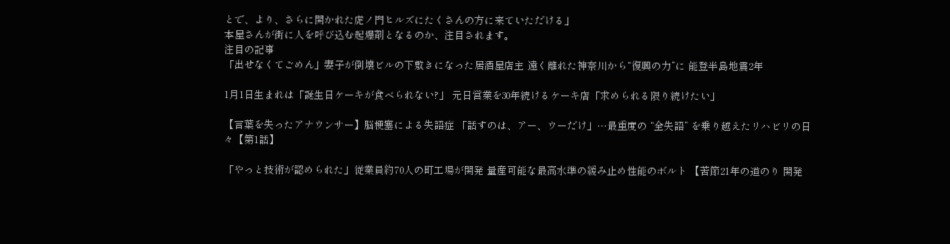とで、より、さらに開かれた虎ノ門ヒルズにたくさんの方に来ていただける」
本屋さんが街に人を呼び込む起爆剤となるのか、注目されます。
注目の記事
「出せなくてごめん」妻子が倒壊ビルの下敷きになった居酒屋店主 遠く離れた神奈川から“復興の力”に 能登半島地震2年

1月1日生まれは「誕生日ケーキが食べられない?」 元日営業を30年続けるケーキ店「求められる限り続けたい」

【言葉を失ったアナウンサー】脳梗塞による失語症 「話すのは、アー、ウーだけ」…最重度の “全失語” を乗り越えたリハビリの日々【第1話】

「やっと技術が認められた」従業員約70人の町工場が開発 量産可能な最高水準の緩み止め性能のボルト 【苦節21年の道のり 開発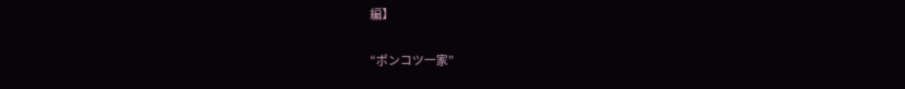編】

“ポンコツ一家”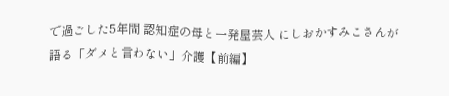で過ごした5年間 認知症の母と一発屋芸人 にしおかすみこさんが語る「ダメと言わない」介護【前編】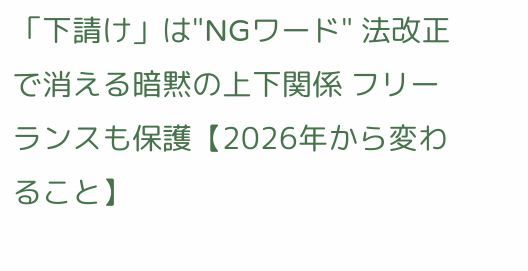「下請け」は"NGワード" 法改正で消える暗黙の上下関係 フリーランスも保護【2026年から変わること】